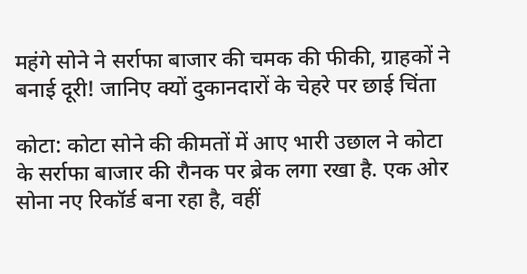महंगे सोने ने सर्राफा बाजार की चमक की फीकी, ग्राहकों ने बनाई दूरी! जानिए क्यों दुकानदारों के चेहरे पर छाई चिंता

कोटा: कोटा सोने की कीमतों में आए भारी उछाल ने कोटा के सर्राफा बाजार की रौनक पर ब्रेक लगा रखा है. एक ओर सोना नए रिकॉर्ड बना रहा है, वहीं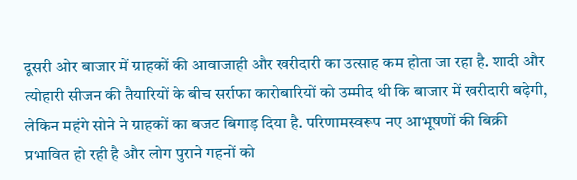दूसरी ओर बाजार में ग्राहकों की आवाजाही और खरीदारी का उत्साह कम होता जा रहा है. शादी और त्योहारी सीजन की तैयारियों के बीच सर्राफा कारोबारियों को उम्मीद थी कि बाजार में खरीदारी बढ़ेगी, लेकिन महंगे सोने ने ग्राहकों का बजट बिगाड़ दिया है. परिणामस्वरूप नए आभूषणों की बिक्री प्रभावित हो रही है और लोग पुराने गहनों को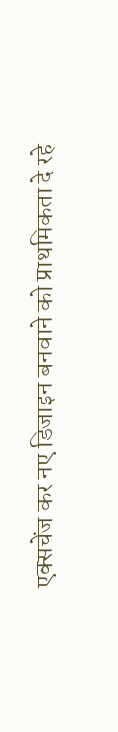एक्सचेंज कर नए डिजाइन बनवाने को प्राथमिकता दे रहे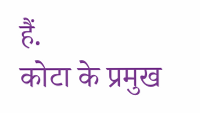हैं.
कोटा के प्रमुख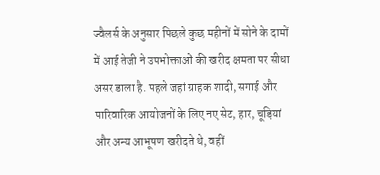ज्वैलर्स के अनुसार पिछले कुछ महीनों में सोने के दामों में आई तेजी ने उपभोक्ताओं की खरीद क्षमता पर सीधा असर डाला है. पहले जहां ग्राहक शादी, सगाई और पारिवारिक आयोजनों के लिए नए सेट, हार, चूड़ियां और अन्य आभूषण खरीदते थे, वहीं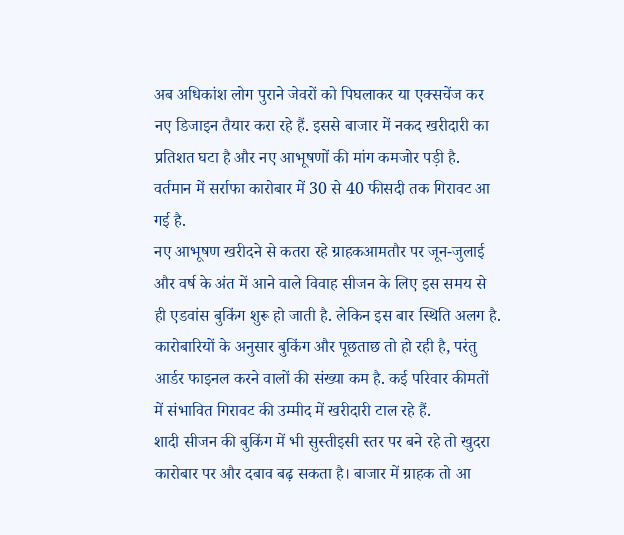अब अधिकांश लोग पुराने जेवरों को पिघलाकर या एक्सचेंज कर नए डिजाइन तैयार करा रहे हैं. इससे बाजार में नकद खरीदारी का प्रतिशत घटा है और नए आभूषणों की मांग कमजोर पड़ी है. वर्तमान में सर्राफा कारोबार में 30 से 40 फीसदी तक गिरावट आ गई है.
नए आभूषण खरीदने से कतरा रहे ग्राहकआमतौर पर जून-जुलाई और वर्ष के अंत में आने वाले विवाह सीजन के लिए इस समय से ही एडवांस बुकिंग शुरू हो जाती है. लेकिन इस बार स्थिति अलग है. कारोबारियों के अनुसार बुकिंग और पूछताछ तो हो रही है, परंतु आर्डर फाइनल करने वालों की संख्या कम है. कई परिवार कीमतों में संभावित गिरावट की उम्मीद में खरीदारी टाल रहे हैं.
शादी सीजन की बुकिंग में भी सुस्तीइसी स्तर पर बने रहे तो खुदरा कारोबार पर और दबाव बढ़ सकता है। बाजार में ग्राहक तो आ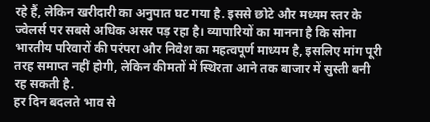रहे हैं, लेकिन खरीदारी का अनुपात घट गया है. इससे छोटे और मध्यम स्तर के ज्वेलर्स पर सबसे अधिक असर पड़ रहा है। व्यापारियों का मानना है कि सोना भारतीय परिवारों की परंपरा और निवेश का महत्वपूर्ण माध्यम है, इसलिए मांग पूरी तरह समाप्त नहीं होगी, लेकिन कीमतों में स्थिरता आने तक बाजार में सुस्ती बनी रह सकती है.
हर दिन बदलते भाव से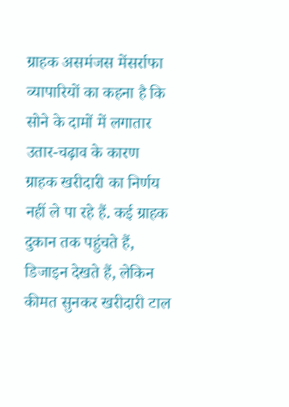ग्राहक असमंजस मेंसर्राफा व्यापारियों का कहना है कि सोने के दामों में लगातार उतार-चढ़ाव के कारण ग्राहक खरीदारी का निर्णय नहीं ले पा रहे हैं. कई ग्राहक दुकान तक पहुंचते हैं, डिजाइन देखते हैं, लेकिन कीमत सुनकर खरीदारी टाल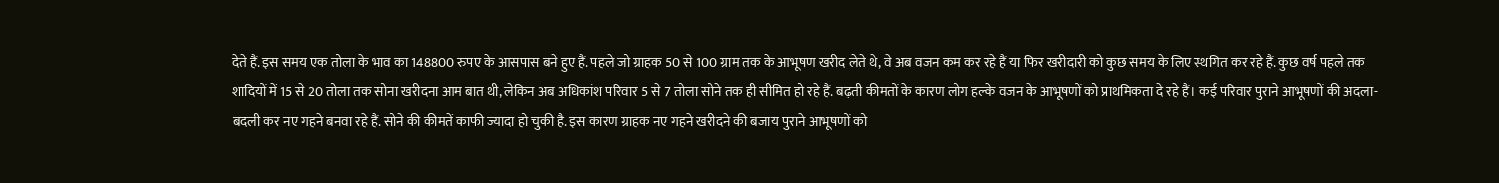देते हैं. इस समय एक तोला के भाव का 148800 रुपए के आसपास बने हुए हैं. पहले जो ग्राहक 50 से 100 ग्राम तक के आभूषण खरीद लेते थे, वे अब वजन कम कर रहे हैं या फिर खरीदारी को कुछ समय के लिए स्थगित कर रहे हैं. कुछ वर्ष पहले तक शादियों में 15 से 20 तोला तक सोना खरीदना आम बात थी, लेकिन अब अधिकांश परिवार 5 से 7 तोला सोने तक ही सीमित हो रहे हैं. बढ़ती कीमतों के कारण लोग हल्के वजन के आभूषणों को प्राथमिकता दे रहे हैं। कई परिवार पुराने आभूषणों की अदला-बदली कर नए गहने बनवा रहे हैं. सोने की कीमतें काफी ज्यादा हो चुकी है. इस कारण ग्राहक नए गहने खरीदने की बजाय पुराने आभूषणों को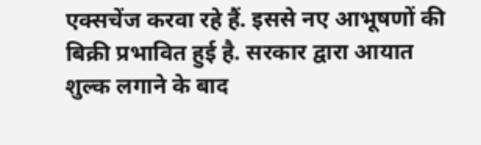एक्सचेंज करवा रहे हैं. इससे नए आभूषणों की बिक्री प्रभावित हुई है. सरकार द्वारा आयात शुल्क लगाने के बाद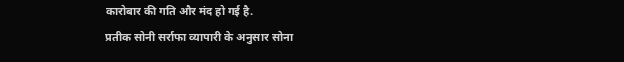कारोबार की गति और मंद हो गई है.
प्रतीक सोनी सर्राफा व्यापारी के अनुसार सोना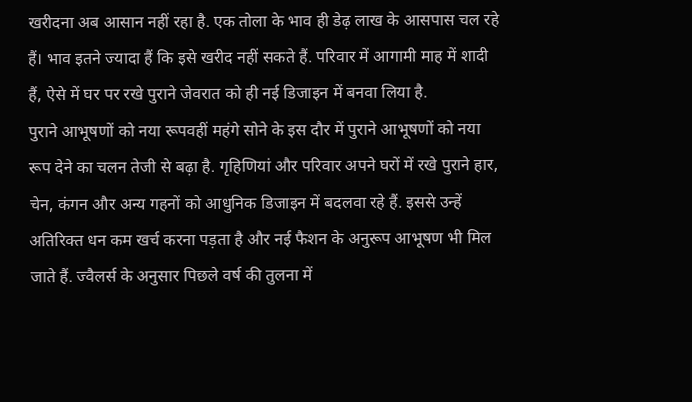खरीदना अब आसान नहीं रहा है. एक तोला के भाव ही डेढ़ लाख के आसपास चल रहे हैं। भाव इतने ज्यादा हैं कि इसे खरीद नहीं सकते हैं. परिवार में आगामी माह में शादी हैं, ऐसे में घर पर रखे पुराने जेवरात को ही नई डिजाइन में बनवा लिया है.
पुराने आभूषणों को नया रूपवहीं महंगे सोने के इस दौर में पुराने आभूषणों को नया रूप देने का चलन तेजी से बढ़ा है. गृहिणियां और परिवार अपने घरों में रखे पुराने हार, चेन, कंगन और अन्य गहनों को आधुनिक डिजाइन में बदलवा रहे हैं. इससे उन्हें अतिरिक्त धन कम खर्च करना पड़ता है और नई फैशन के अनुरूप आभूषण भी मिल जाते हैं. ज्वैलर्स के अनुसार पिछले वर्ष की तुलना में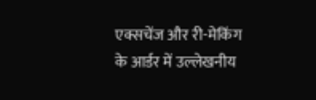एक्सचेंज और री-मेकिंग के आर्डर में उल्लेखनीय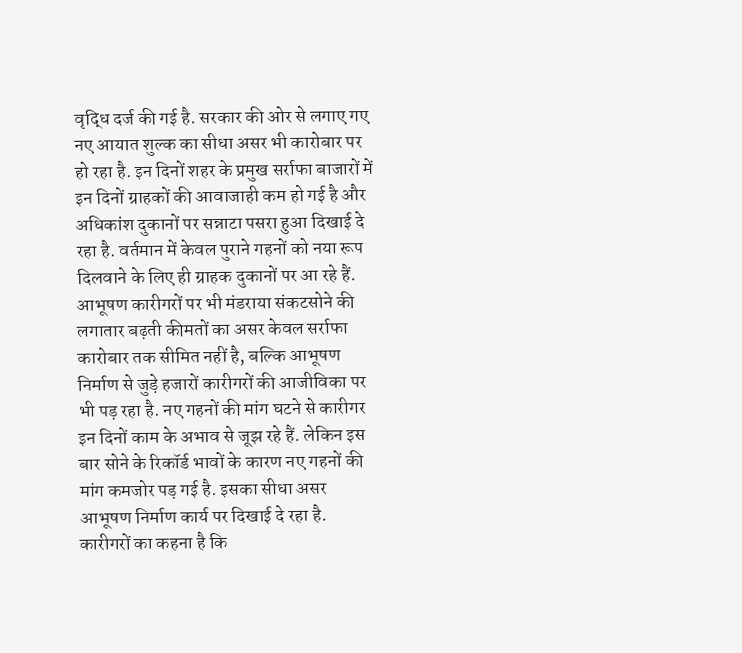वृद्धि दर्ज की गई है. सरकार की ओर से लगाए गए नए आयात शुल्क का सीधा असर भी कारोबार पर हो रहा है. इन दिनों शहर के प्रमुख सर्राफा बाजारों में इन दिनों ग्राहकों की आवाजाही कम हो गई है और अधिकांश दुकानों पर सन्नाटा पसरा हुआ दिखाई दे रहा है. वर्तमान में केवल पुराने गहनों को नया रूप दिलवाने के लिए ही ग्राहक दुकानों पर आ रहे हैं.
आभूषण कारीगरों पर भी मंडराया संकटसोने की लगातार बढ़ती कीमतों का असर केवल सर्राफा कारोबार तक सीमित नहीं है, बल्कि आभूषण निर्माण से जुड़े हजारों कारीगरों की आजीविका पर भी पड़ रहा है. नए गहनों की मांग घटने से कारीगर इन दिनों काम के अभाव से जूझ रहे हैं. लेकिन इस बार सोने के रिकॉर्ड भावों के कारण नए गहनों की मांग कमजोर पड़ गई है. इसका सीधा असर आभूषण निर्माण कार्य पर दिखाई दे रहा है. कारीगरों का कहना है कि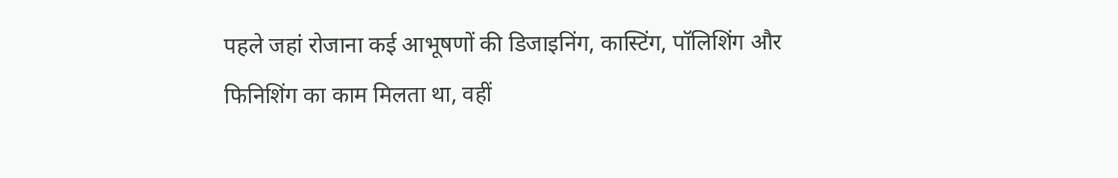पहले जहां रोजाना कई आभूषणों की डिजाइनिंग, कास्टिंग, पॉलिशिंग और फिनिशिंग का काम मिलता था, वहीं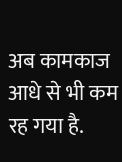अब कामकाज आधे से भी कम रह गया है.